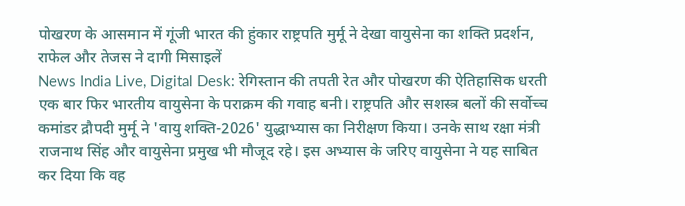पोखरण के आसमान में गूंजी भारत की हुंकार राष्ट्रपति मुर्मू ने देखा वायुसेना का शक्ति प्रदर्शन, राफेल और तेजस ने दागी मिसाइलें
News India Live, Digital Desk: रेगिस्तान की तपती रेत और पोखरण की ऐतिहासिक धरती एक बार फिर भारतीय वायुसेना के पराक्रम की गवाह बनी। राष्ट्रपति और सशस्त्र बलों की सर्वोच्च कमांडर द्रौपदी मुर्मू ने 'वायु शक्ति-2026' युद्धाभ्यास का निरीक्षण किया। उनके साथ रक्षा मंत्री राजनाथ सिंह और वायुसेना प्रमुख भी मौजूद रहे। इस अभ्यास के जरिए वायुसेना ने यह साबित कर दिया कि वह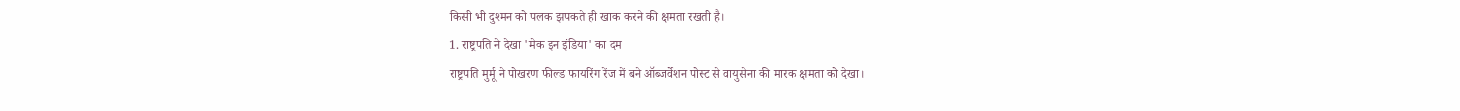किसी भी दुश्मन को पलक झपकते ही खाक करने की क्षमता रखती है।
1. राष्ट्रपति ने देखा 'मेक इन इंडिया' का दम
राष्ट्रपति मुर्मू ने पोखरण फील्ड फायरिंग रेंज में बने ऑब्जर्वेशन पोस्ट से वायुसेना की मारक क्षमता को देखा।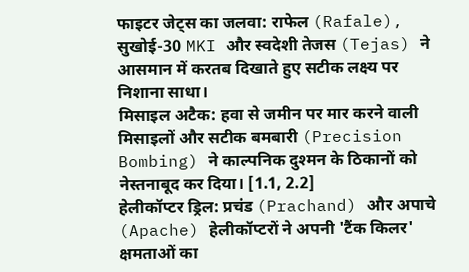फाइटर जेट्स का जलवा: राफेल (Rafale), सुखोई-30 MKI और स्वदेशी तेजस (Tejas) ने आसमान में करतब दिखाते हुए सटीक लक्ष्य पर निशाना साधा।
मिसाइल अटैक: हवा से जमीन पर मार करने वाली मिसाइलों और सटीक बमबारी (Precision Bombing) ने काल्पनिक दुश्मन के ठिकानों को नेस्तनाबूद कर दिया। [1.1, 2.2]
हेलीकॉप्टर ड्रिल: प्रचंड (Prachand) और अपाचे (Apache) हेलीकॉप्टरों ने अपनी 'टैंक किलर' क्षमताओं का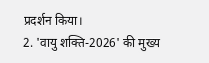प्रदर्शन किया।
2. 'वायु शक्ति-2026' की मुख्य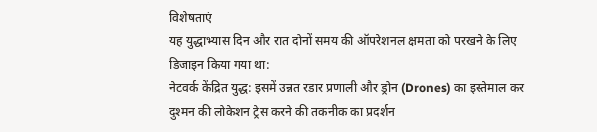विशेषताएं
यह युद्धाभ्यास दिन और रात दोनों समय की ऑपरेशनल क्षमता को परखने के लिए डिजाइन किया गया था:
नेटवर्क केंद्रित युद्ध: इसमें उन्नत रडार प्रणाली और ड्रोन (Drones) का इस्तेमाल कर दुश्मन की लोकेशन ट्रेस करने की तकनीक का प्रदर्शन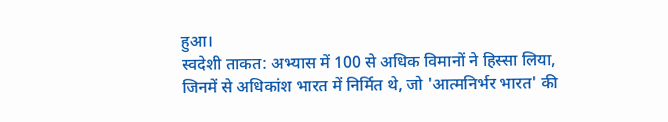हुआ।
स्वदेशी ताकत: अभ्यास में 100 से अधिक विमानों ने हिस्सा लिया, जिनमें से अधिकांश भारत में निर्मित थे, जो 'आत्मनिर्भर भारत' की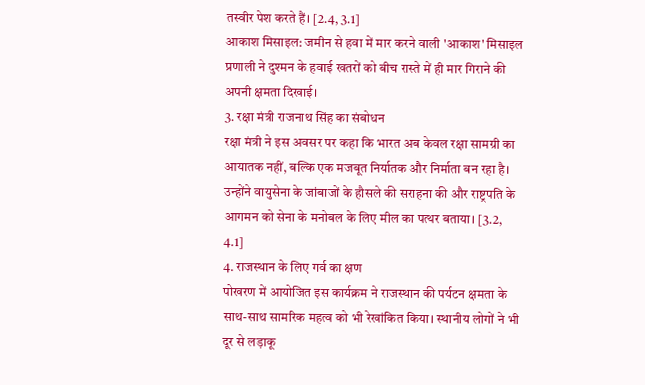तस्वीर पेश करते हैं। [2.4, 3.1]
आकाश मिसाइल: जमीन से हवा में मार करने वाली 'आकाश' मिसाइल प्रणाली ने दुश्मन के हवाई खतरों को बीच रास्ते में ही मार गिराने की अपनी क्षमता दिखाई।
3. रक्षा मंत्री राजनाथ सिंह का संबोधन
रक्षा मंत्री ने इस अवसर पर कहा कि भारत अब केवल रक्षा सामग्री का आयातक नहीं, बल्कि एक मजबूत निर्यातक और निर्माता बन रहा है। उन्होंने वायुसेना के जांबाजों के हौसले की सराहना की और राष्ट्रपति के आगमन को सेना के मनोबल के लिए मील का पत्थर बताया। [3.2, 4.1]
4. राजस्थान के लिए गर्व का क्षण
पोखरण में आयोजित इस कार्यक्रम ने राजस्थान की पर्यटन क्षमता के साथ-साथ सामरिक महत्व को भी रेखांकित किया। स्थानीय लोगों ने भी दूर से लड़ाकू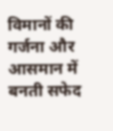विमानों की गर्जना और आसमान में बनती सफेद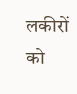लकीरों को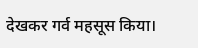देखकर गर्व महसूस किया।